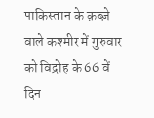पाकिस्तान के क़ब्ज़े वाले कश्मीर में गुरुवार को विद्रोह के 66 वें दिन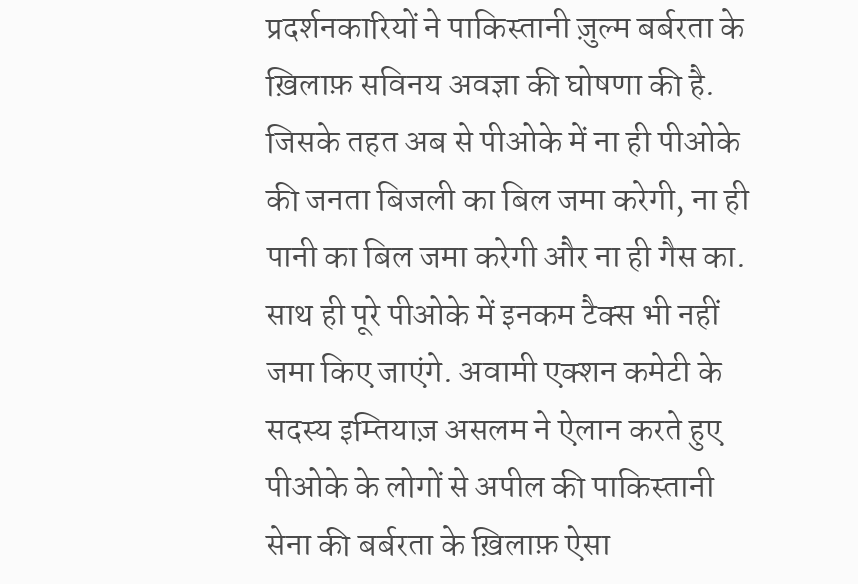प्रदर्शनकारियों ने पाकिस्तानी ज़ुल्म बर्बरता के ख़िलाफ़ सविनय अवज्ञा की घोषणा की है. जिसके तहत अब से पीओके में ना ही पीओके की जनता बिजली का बिल जमा करेगी, ना ही पानी का बिल जमा करेगी और ना ही गैस का.
साथ ही पूरे पीओके में इनकम टैक्स भी नहीं जमा किए जाएंगे. अवामी एक्शन कमेटी के सदस्य इम्तियाज़ असलम ने ऐलान करते हुए पीओके के लोगों से अपील की पाकिस्तानी सेना की बर्बरता के ख़िलाफ़ ऐसा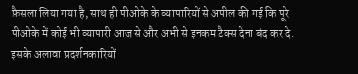फ़ैसला लिया गया है, साथ ही पीओके के व्यापारियों से अपील की गई कि पूरे पीओके में कोई भी व्यापारी आज से और अभी से इनकम टैक्स देना बंद कर दे.
इसके अलावा प्रदर्शनकारियों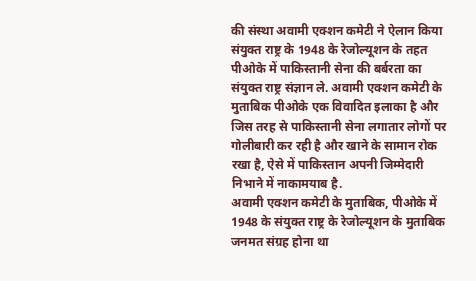की संस्था अवामी एक्शन कमेटी ने ऐलान किया संयुक्त राष्ट्र के 1948 के रेजोल्यूशन के तहत पीओके में पाकिस्तानी सेना की बर्बरता का संयुक्त राष्ट्र संज्ञान ले. अवामी एक्शन कमेटी के मुताबिक पीओके एक विवादित इलाका है और जिस तरह से पाकिस्तानी सेना लगातार लोगों पर गोलीबारी कर रही है और खाने के सामान रोक रखा है, ऐसे में पाकिस्तान अपनी जिम्मेदारी निभाने में नाकामयाब है.
अवामी एक्शन कमेटी के मुताबिक, पीओके में 1948 के संयुक्त राष्ट्र के रेजोल्यूशन के मुताबिक जनमत संग्रह होना था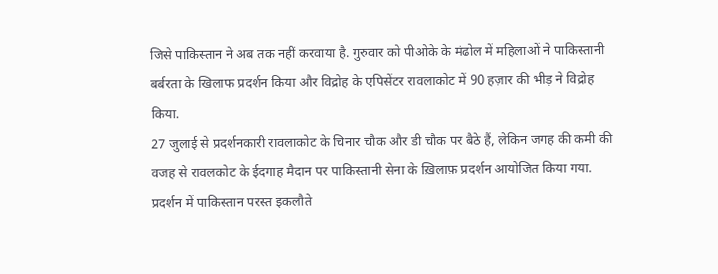जिसे पाकिस्तान ने अब तक नहीं करवाया है. गुरुवार को पीओके के मंढोल में महिलाओं ने पाकिस्तानी बर्बरता के खिलाफ प्रदर्शन किया और विद्रोह के एपिसेंटर रावलाकोट में 90 हज़ार की भीड़ ने विद्रोह किया.
27 जुलाई से प्रदर्शनकारी रावलाकोट के चिनार चौक और डी चौक पर बैठे हैं, लेकिन जगह की कमी की वजह से रावलकोट के ईदगाह मैदान पर पाकिस्तानी सेना के ख़िलाफ़ प्रदर्शन आयोजित किया गया. प्रदर्शन में पाकिस्तान परस्त इकलौते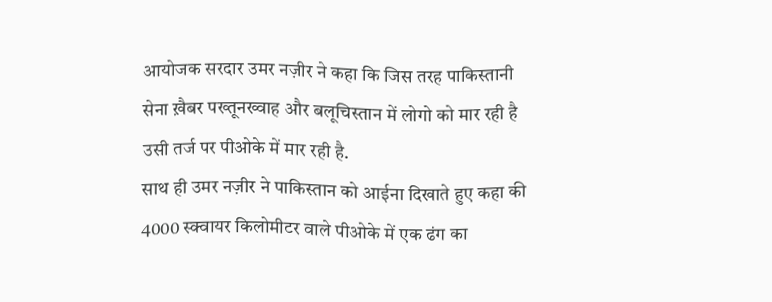आयोजक सरदार उमर नज़ीर ने कहा कि जिस तरह पाकिस्तानी सेना ख़ैबर पख्तूनख्वाह और बलूचिस्तान में लोगो को मार रही है उसी तर्ज पर पीओके में मार रही है.
साथ ही उमर नज़ीर ने पाकिस्तान को आईना दिखाते हुए कहा की 4000 स्क्वायर किलोमीटर वाले पीओके में एक ढंग का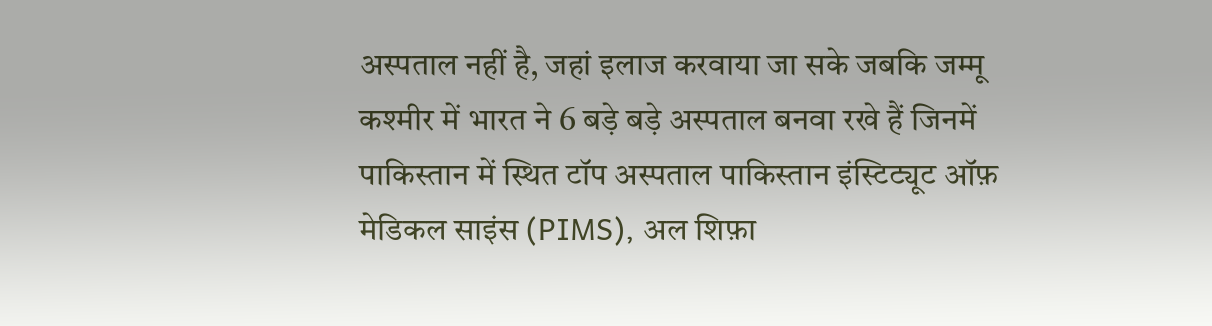अस्पताल नहीं है, जहां इलाज करवाया जा सके जबकि जम्मू कश्मीर में भारत ने 6 बड़े बड़े अस्पताल बनवा रखे हैं जिनमें पाकिस्तान में स्थित टॉप अस्पताल पाकिस्तान इंस्टिट्यूट ऑफ़ मेडिकल साइंस (PIMS), अल शिफ़ा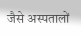जैसे अस्पतालों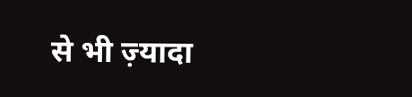से भी ज़्यादा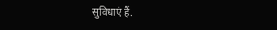सुविधाएं हैं.